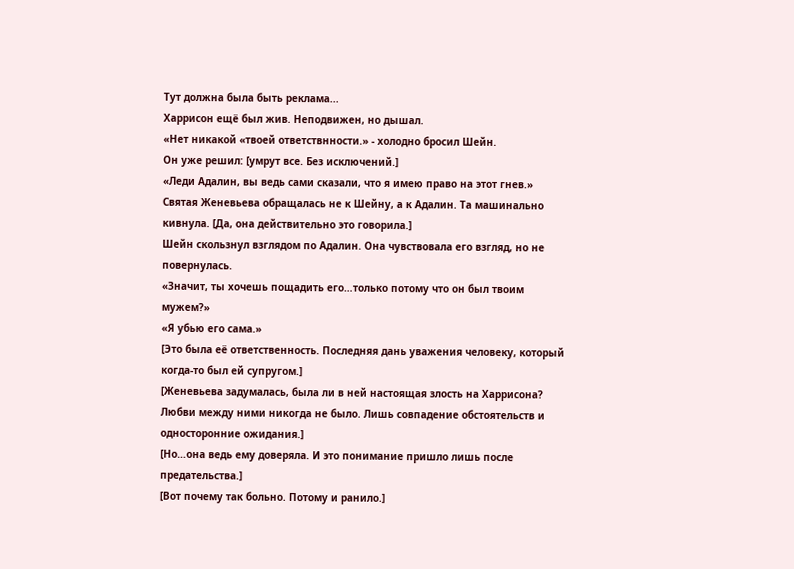Тут должна была быть реклама...
Харрисон ещё был жив. Неподвижен, но дышал.
«Нет никакой «твоей ответствнности.» - холодно бросил Шейн.
Он уже решил: [умрут все. Без исключений.]
«Леди Адалин, вы ведь сами сказали, что я имею право на этот гнев.»
Святая Женевьева обращалась не к Шейну, а к Адалин. Та машинально кивнула. [Да, она действительно это говорила.]
Шейн скользнул взглядом по Адалин. Она чувствовала его взгляд, но не повернулась.
«Значит, ты хочешь пощадить его…только потому что он был твоим мужем?»
«Я убью его сама.»
[Это была её ответственность. Последняя дань уважения человеку, который когда-то был ей супругом.]
[Женевьева задумалась, была ли в ней настоящая злость на Харрисона? Любви между ними никогда не было. Лишь совпадение обстоятельств и односторонние ожидания.]
[Но…она ведь ему доверяла. И это понимание пришло лишь после предательства.]
[Вот почему так больно. Потому и ранило.]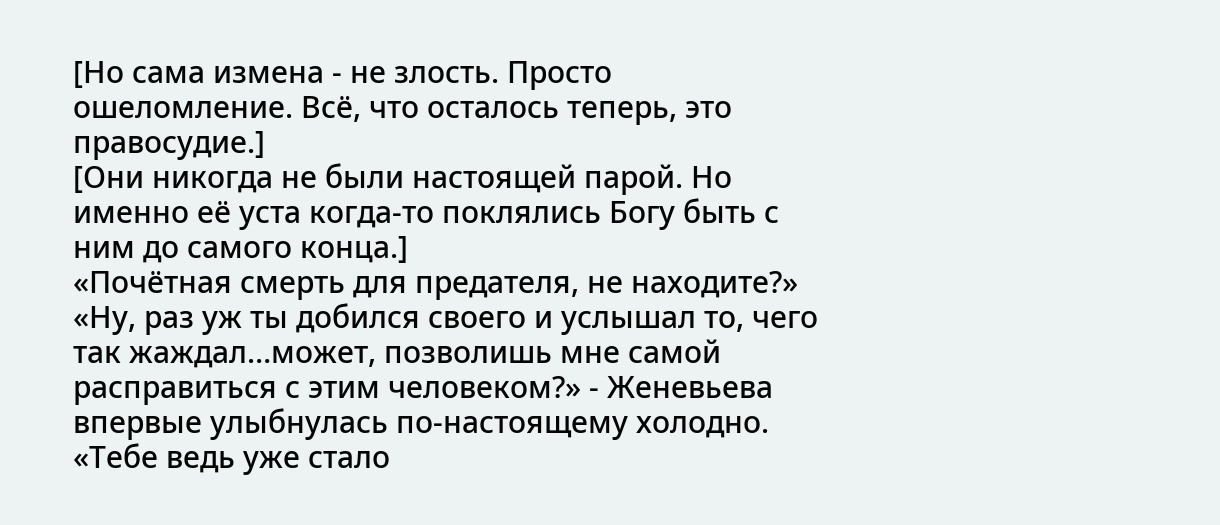[Но сама измена - не злость. Просто ошеломление. Всё, что осталось теперь, это правосудие.]
[Они никогда не были настоящей парой. Но именно её уста когда-то поклялись Богу быть с ним до самого конца.]
«Почётная смерть для предателя, не находите?»
«Ну, раз уж ты добился своего и услышал то, чего так жаждал…может, позволишь мне самой расправиться с этим человеком?» - Женевьева впервые улыбнулась по-настоящему холодно. «Тебе ведь уже стало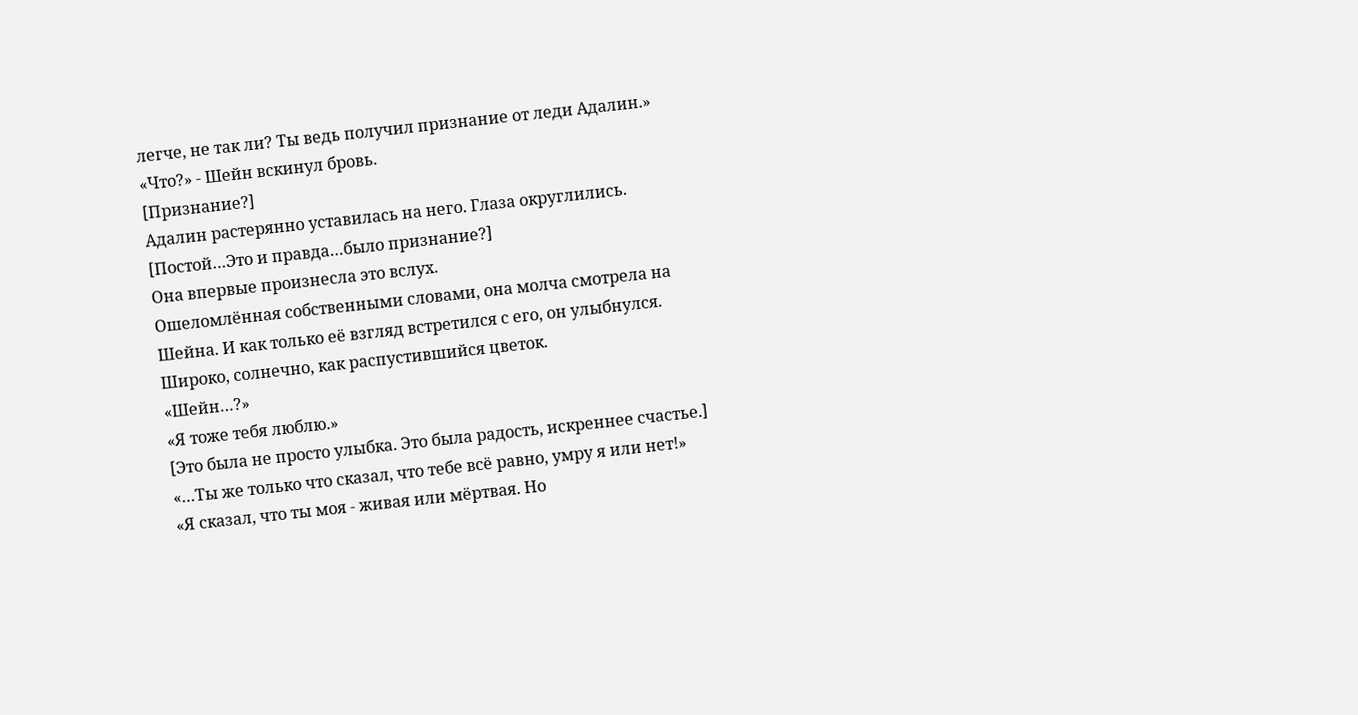легче, не так ли? Ты ведь получил признание от леди Адалин.»
«Что?» - Шейн вскинул бровь.
[Признание?]
Адалин растерянно уставилась на него. Глаза округлились.
[Постой…Это и правда…было признание?]
Она впервые произнесла это вслух.
Ошеломлённая собственными словами, она молча смотрела на Шейна. И как только её взгляд встретился с его, он улыбнулся. Широко, солнечно, как распустившийся цветок.
«Шейн…?»
«Я тоже тебя люблю.»
[Это была не просто улыбка. Это была радость, искреннее счастье.]
«…Ты же только что сказал, что тебе всё равно, умру я или нет!»
«Я сказал, что ты моя - живая или мёртвая. Но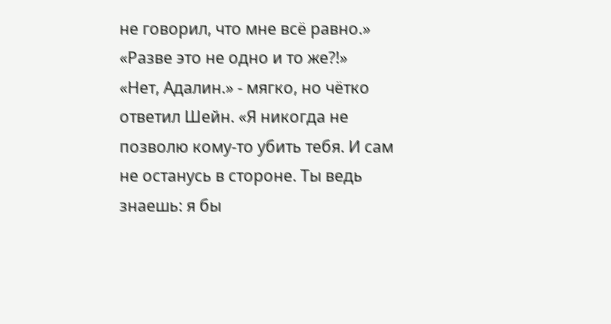не говорил, что мне всё равно.»
«Разве это не одно и то же?!»
«Нет, Адалин.» - мягко, но чётко ответил Шейн. «Я никогда не позволю кому-то убить тебя. И сам не останусь в стороне. Ты ведь знаешь: я бы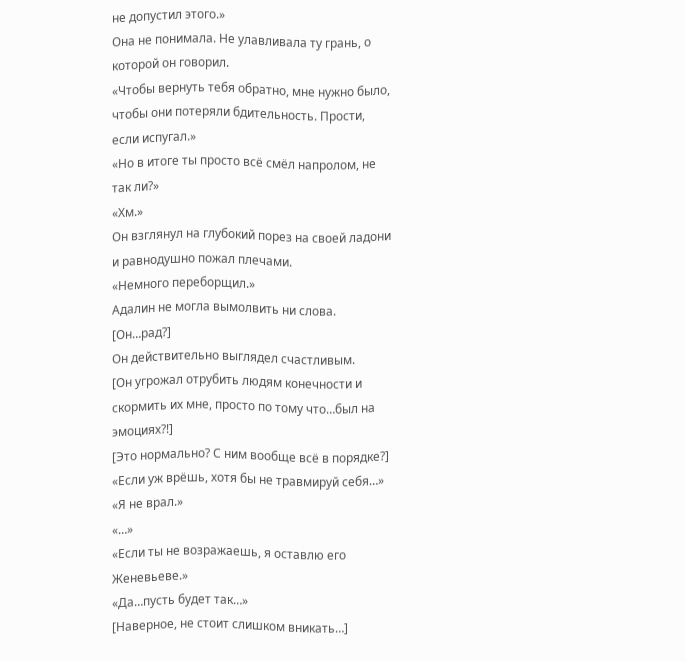не допустил этого.»
Она не понимала. Не улавливала ту грань, о которой он говорил.
«Чтобы вернуть тебя обратно, мне нужно было, чтобы они потеряли бдительность. Прости, если испугал.»
«Но в итоге ты просто всё смёл напролом, не так ли?»
«Хм.»
Он взглянул на глубокий порез на своей ладони и равнодушно пожал плечами.
«Немного переборщил.»
Адалин не могла вымолвить ни слова.
[Он…рад?]
Он действительно выглядел счастливым.
[Он угрожал отрубить людям конечности и скормить их мне, просто по тому что…был на эмоциях?!]
[Это нормально? С ним вообще всё в порядке?]
«Если уж врёшь, хотя бы не травмируй себя…»
«Я не врал.»
«…»
«Если ты не возражаешь, я оставлю его Женевьеве.»
«Да…пусть будет так…»
[Наверное, не стоит слишком вникать…]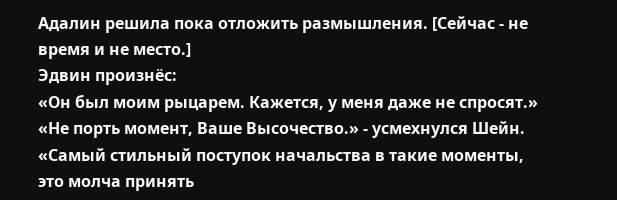Адалин решила пока отложить размышления. [Сейчас - не время и не место.]
Эдвин произнёс:
«Он был моим рыцарем. Кажется, у меня даже не спросят.»
«Не порть момент, Ваше Высочество.» - усмехнулся Шейн. «Самый стильный поступок начальства в такие моменты, это молча принять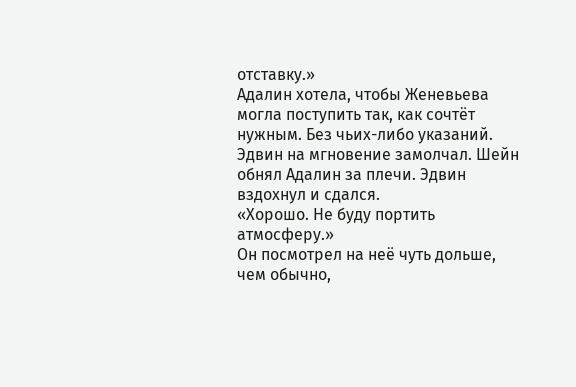отставку.»
Адалин хотела, чтобы Женевьева могла поступить так, как сочтёт нужным. Без чьих-либо указаний.
Эдвин на мгновение замолчал. Шейн обнял Адалин за плечи. Эдвин вздохнул и сдался.
«Хорошо. Не буду портить атмосферу.»
Он посмотрел на неё чуть дольше, чем обычно,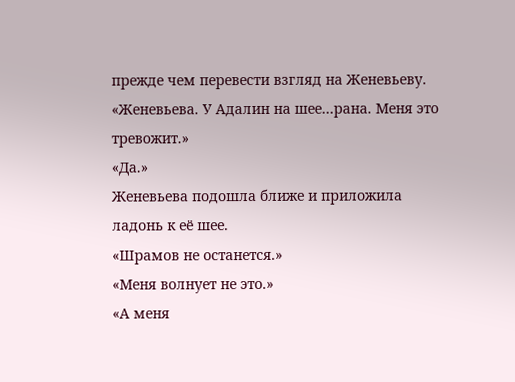прежде чем перевести взгляд на Женевьеву.
«Женевьева. У Адалин на шее…рана. Меня это тревожит.»
«Да.»
Женевьева подошла ближе и приложила ладонь к её шее.
«Шрамов не останется.»
«Меня волнует не это.»
«А меня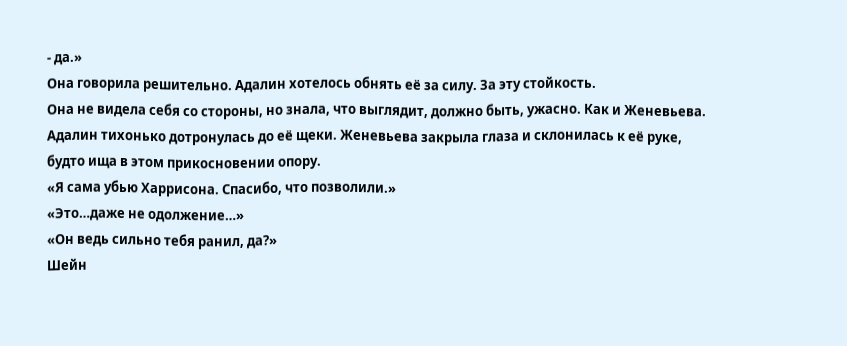- да.»
Она говорила решительно. Адалин хотелось обнять её за силу. За эту стойкость.
Она не видела себя со стороны, но знала, что выглядит, должно быть, ужасно. Как и Женевьева.
Адалин тихонько дотронулась до её щеки. Женевьева закрыла глаза и склонилась к её руке, будто ища в этом прикосновении опору.
«Я сама убью Харрисона. Спасибо, что позволили.»
«Это…даже не одолжение…»
«Он ведь сильно тебя ранил, да?»
Шейн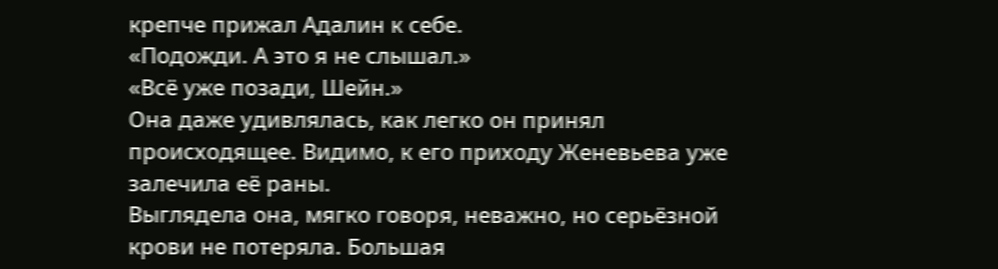крепче прижал Адалин к себе.
«Подожди. А это я не слышал.»
«Всё уже позади, Шейн.»
Она даже удивлялась, как легко он принял происходящее. Видимо, к его приходу Женевьева уже залечила её раны.
Выглядела она, мягко говоря, неважно, но серьёзной крови не потеряла. Большая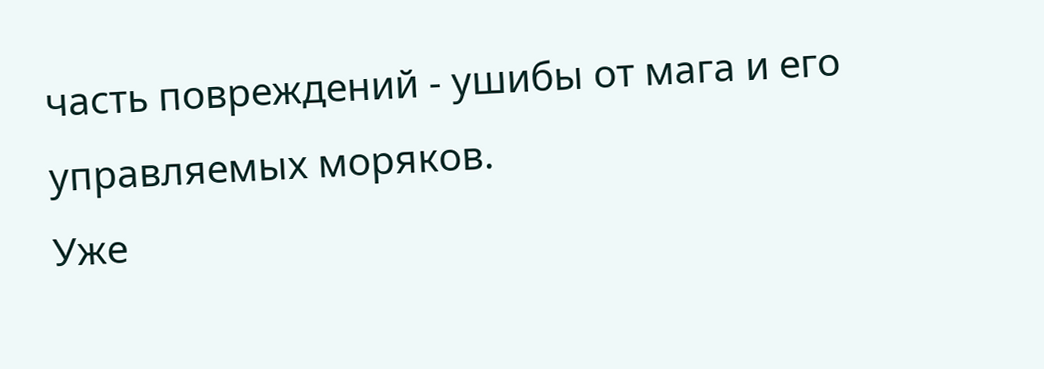часть повреждений - ушибы от мага и его управляемых моряков.
Уже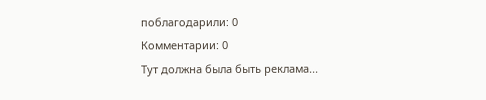поблагодарили: 0
Комментарии: 0
Тут должна была быть реклама...